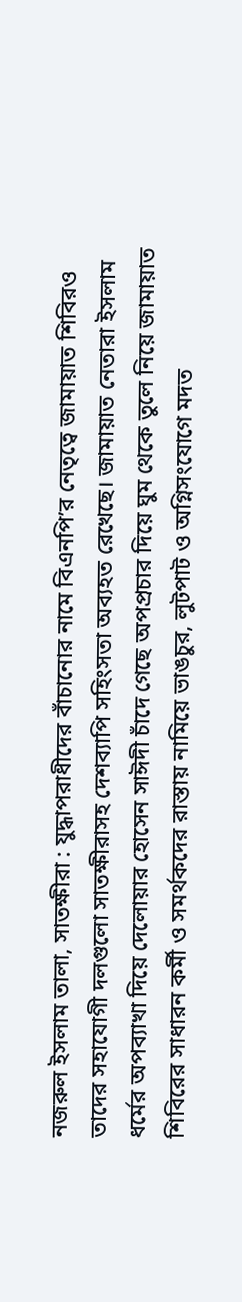নজরুল ইসলাম তালা, সাতক্ষীরা : যুদ্ধাপরাধীদের বাঁচানোর নামে বিএনপি’র নেতৃত্বে জামায়াত শিবিরও তাদের সহাযোগী দলগুলো সাতক্ষীরাসহ দেশব্যাপি সহিংসতা অব্যহত রেখেছে। জামায়াত নেতারা ইসলাম ধর্মের অপব্যাখা দিয়ে দেলোয়ার হোসেন সাঈদী চাঁদে গেছে অপপ্রচার দিয়ে ঘুম থেকে তুলে নিয়ে জামায়াত শিবিরের সাধারন কর্মী ও সমর্থকদের রাস্তায় নামিয়ে ভাঙচুর, লুটপাট ও অগ্নিসংযোগে মদত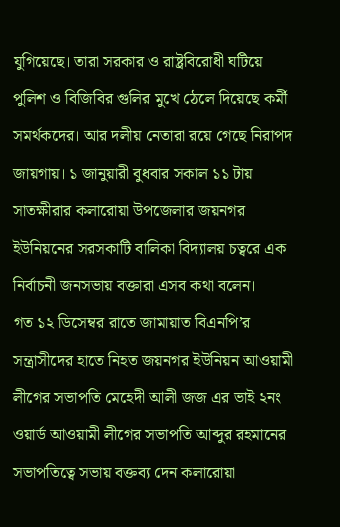যুগিয়েছে। তারা সরকার ও রাষ্ট্রবিরোধী ঘটিয়ে পুলিশ ও বিজিবির গুলির মুখে ঠেলে দিয়েছে কর্মী সমর্থকদের। আর দলীয় নেতারা রয়ে গেছে নিরাপদ জায়গায়। ১ জানুয়ারী বুধবার সকাল ১১ টায় সাতক্ষীরার কলারোয়া উপজেলার জয়নগর ইউনিয়নের সরসকাটি বালিকা বিদ্যালয় চত্বরে এক নির্বাচনী জনসভায় বক্তারা এসব কথা বলেন।
গত ১২ ডিসেম্বর রাতে জামায়াত বিএনপি’র সন্ত্রাসীদের হাতে নিহত জয়নগর ইউনিয়ন আওয়ামী লীগের সভাপতি মেহেদী আলী জজ এর ভাই ২নং ওয়ার্ড আওয়ামী লীগের সভাপতি আব্দুর রহমানের সভাপতিত্বে সভায় বক্তব্য দেন কলারোয়া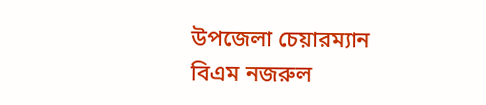উপজেলা চেয়ারম্যান বিএম নজরুল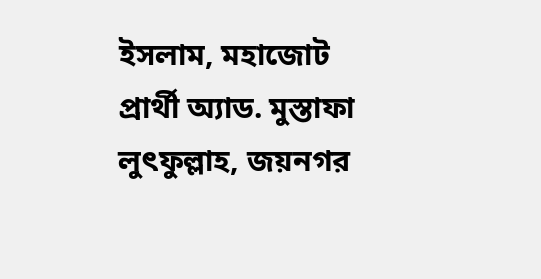ইসলাম, মহাজোট প্রার্থী অ্যাড. মুস্তাফা লুৎফুল্লাহ, জয়নগর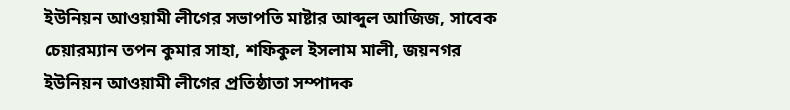ইউনিয়ন আওয়ামী লীগের সভাপতি মাষ্টার আব্দুল আজিজ, সাবেক চেয়ারম্যান তপন কুমার সাহা, শফিকুল ইসলাম মালী, জয়নগর ইউনিয়ন আওয়ামী লীগের প্রতিষ্ঠাতা সম্পাদক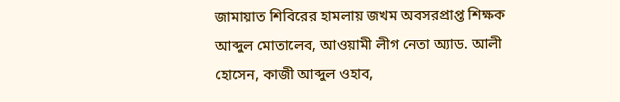জামায়াত শিবিরের হামলায় জখম অবসরপ্রাপ্ত শিক্ষক আব্দুল মোতালেব, আওয়ামী লীগ নেতা অ্যাড. আলী হোসেন, কাজী আব্দুল ওহাব,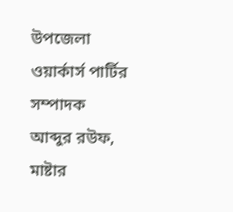উপজেলা ওয়ার্কার্স পার্টির সম্পাদক আব্দুর রউফ, মাষ্টার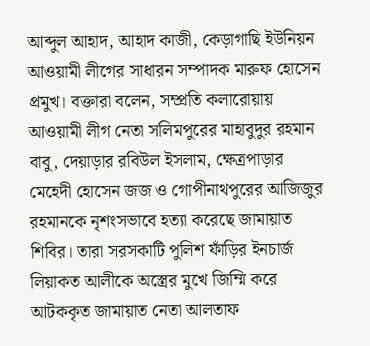আব্দুল আহাদ, আহাদ কাজী, কেড়াগাছি ইউনিয়ন আওয়ামী লীগের সাধারন সম্পাদক মারুফ হোসেন প্রমুখ। বক্তারা বলেন, সম্প্রতি কলারোয়ায় আওয়ামী লীগ নেতা সলিমপুরের মাহাবুদুর রহমান বাবু, দেয়াড়ার রবিউল ইসলাম, ক্ষেত্রপাড়ার মেহেদী হোসেন জজ ও গোপীনাথপুরের আজিজুর রহমানকে নৃশংসভাবে হত্যা করেছে জামায়াত শিবির। তারা সরসকাটি পুলিশ ফাঁড়ির ইনচার্জ লিয়াকত আলীকে অস্ত্রের মুখে জিম্মি করে আটককৃত জামায়াত নেতা আলতাফ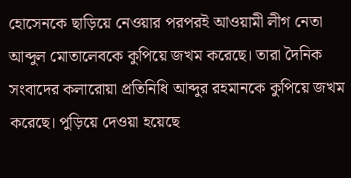হোসেনকে ছাড়িয়ে নেওয়ার পরপরই আওয়ামী লীগ নেতা আব্দুল মোতালেবকে কুপিয়ে জখম করেছে। তারা দৈনিক সংবাদের কলারোয়া প্রতিনিধি আব্দুর রহমানকে কুপিয়ে জখম করেছে। পুড়িয়ে দেওয়া হয়েছে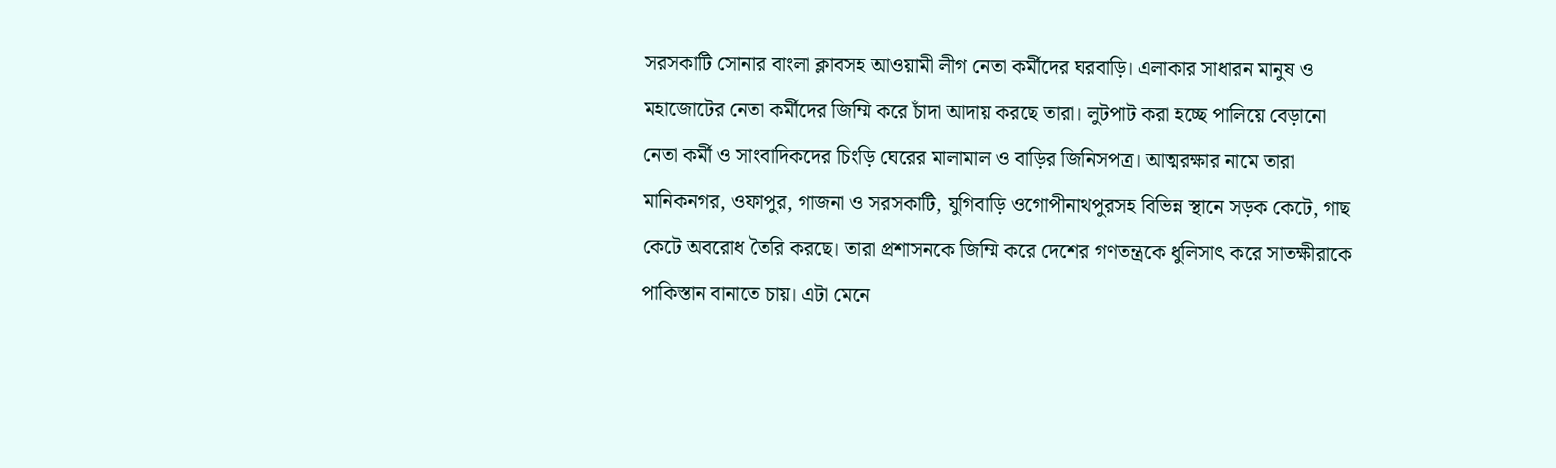সরসকাটি সোনার বাংলা ক্লাবসহ আওয়ামী লীগ নেতা কর্মীদের ঘরবাড়ি। এলাকার সাধারন মানুষ ও মহাজোটের নেতা কর্মীদের জিম্মি করে চাঁদা আদায় করছে তারা। লুটপাট করা হচ্ছে পালিয়ে বেড়ানো নেতা কর্মী ও সাংবাদিকদের চিংড়ি ঘেরের মালামাল ও বাড়ির জিনিসপত্র। আত্মরক্ষার নামে তারা মানিকনগর, ওফাপুর, গাজনা ও সরসকাটি, যুগিবাড়ি ওগোপীনাথপুরসহ বিভিন্ন স্থানে সড়ক কেটে, গাছ কেটে অবরোধ তৈরি করছে। তারা প্রশাসনকে জিম্মি করে দেশের গণতন্ত্রকে ধুলিসাৎ করে সাতক্ষীরাকে পাকিস্তান বানাতে চায়। এটা মেনে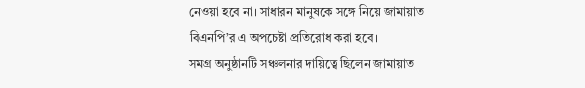নেওয়া হবে না। সাধারন মানুষকে সঙ্গে নিয়ে জামায়াত বিএনপি’র এ অপচেষ্টা প্রতিরোধ করা হবে।
সমগ্র অনুষ্ঠানটি সঞ্চলনার দায়িত্বে ছিলেন জামায়াত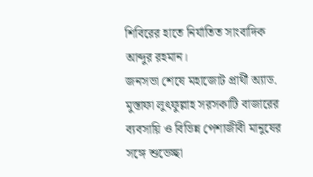শিবিরের হাতে নির্যাতিত সাংবাদিক আব্দুর রহমান।
জনসভা শেষে মহাজোট প্রার্থী অ্যাড. মুস্তাফা লুৎফুল্লাহ সরসকাটি বাজারের ব্যবসায়ি ও বিভিন্ন পেশাজীবী মানুষের সঙ্গে শুভেচ্ছা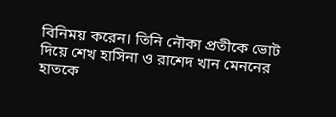বিনিময় করেন। তিনি নৌকা প্রতীকে ভোট দিয়ে শেখ হাসিনা ও রাশেদ খান মেননের হাতকে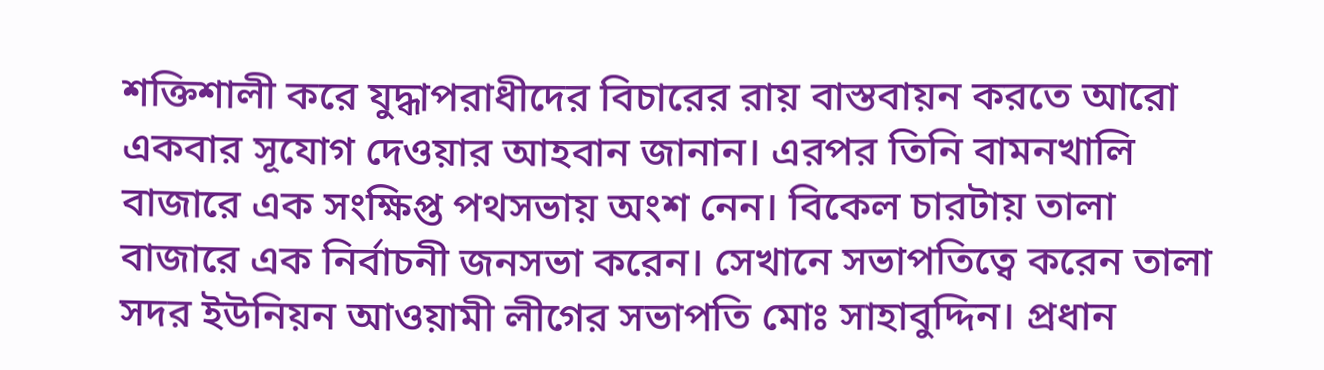শক্তিশালী করে যুদ্ধাপরাধীদের বিচারের রায় বাস্তবায়ন করতে আরো একবার সূযোগ দেওয়ার আহবান জানান। এরপর তিনি বামনখালি বাজারে এক সংক্ষিপ্ত পথসভায় অংশ নেন। বিকেল চারটায় তালা বাজারে এক নির্বাচনী জনসভা করেন। সেখানে সভাপতিত্বে করেন তালা সদর ইউনিয়ন আওয়ামী লীগের সভাপতি মোঃ সাহাবুদ্দিন। প্রধান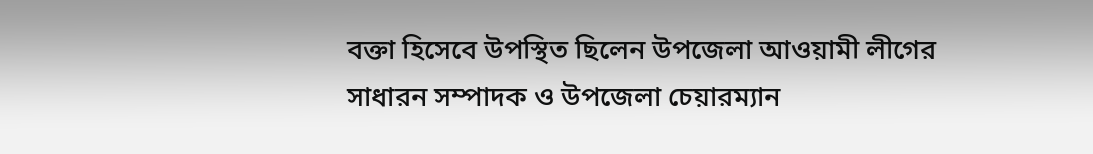বক্তা হিসেবে উপস্থিত ছিলেন উপজেলা আওয়ামী লীগের সাধারন সম্পাদক ও উপজেলা চেয়ারম্যান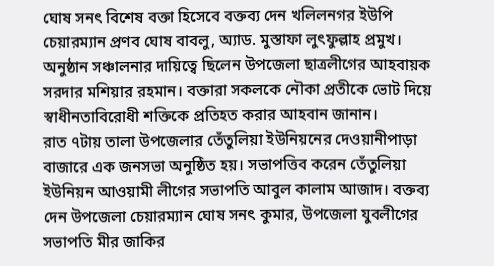ঘোষ সনৎ বিশেষ বক্তা হিসেবে বক্তব্য দেন খলিলনগর ইউপি চেয়ারম্যান প্রণব ঘোষ বাবলু, অ্যাড. মুস্তাফা লুৎফুল্লাহ প্রমুখ। অনুষ্ঠান সঞ্চালনার দায়িত্বে ছিলেন উপজেলা ছাত্রলীগের আহবায়ক সরদার মশিয়ার রহমান। বক্তারা সকলকে নৌকা প্রতীকে ভোট দিয়ে স্বাধীনতাবিরোধী শক্তিকে প্রতিহত করার আহবান জানান।
রাত ৭টায় তালা উপজেলার তেঁতুলিয়া ইউনিয়নের দেওয়ানীপাড়া বাজারে এক জনসভা অনুষ্ঠিত হয়। সভাপত্তিব করেন তেঁতুলিয়া ইউনিয়ন আওয়ামী লীগের সভাপতি আবুল কালাম আজাদ। বক্তব্য দেন উপজেলা চেয়ারম্যান ঘোষ সনৎ কুমার, উপজেলা যুবলীগের সভাপতি মীর জাকির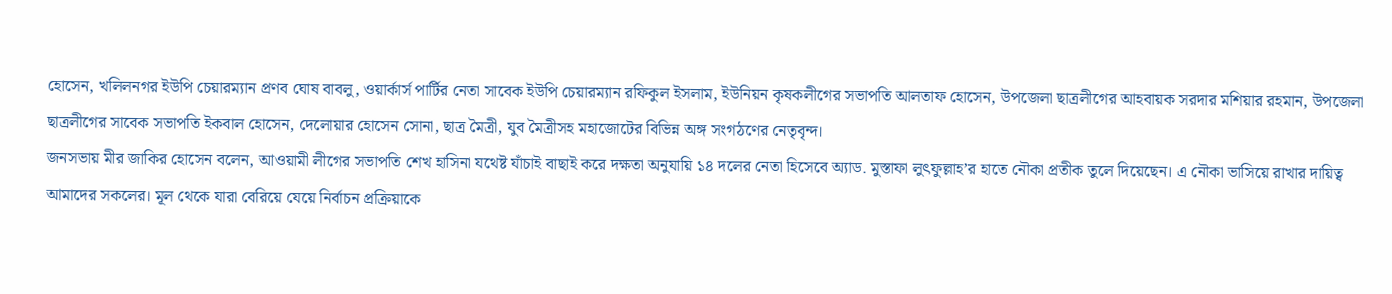হোসেন, খলিলনগর ইউপি চেয়ারম্যান প্রণব ঘোষ বাবলু, ওয়ার্কার্স পার্টির নেতা সাবেক ইউপি চেয়ারম্যান রফিকুল ইসলাম, ইউনিয়ন কৃষকলীগের সভাপতি আলতাফ হোসেন, উপজেলা ছাত্রলীগের আহবায়ক সরদার মশিয়ার রহমান, উপজেলা ছাত্রলীগের সাবেক সভাপতি ইকবাল হোসেন, দেলোয়ার হোসেন সোনা, ছাত্র মৈত্রী, যুব মৈত্রীসহ মহাজোটের বিভিন্ন অঙ্গ সংগঠণের নেতৃবৃন্দ।
জনসভায় মীর জাকির হোসেন বলেন, আওয়ামী লীগের সভাপতি শেখ হাসিনা যথেষ্ট যাঁচাই বাছাই করে দক্ষতা অনুযায়ি ১৪ দলের নেতা হিসেবে অ্যাড. মুস্তাফা লুৎফুল্লাহ’র হাতে নৌকা প্রতীক তুলে দিয়েছেন। এ নৌকা ভাসিয়ে রাখার দায়িত্ব আমাদের সকলের। মূল থেকে যারা বেরিয়ে যেয়ে নির্বাচন প্রক্রিয়াকে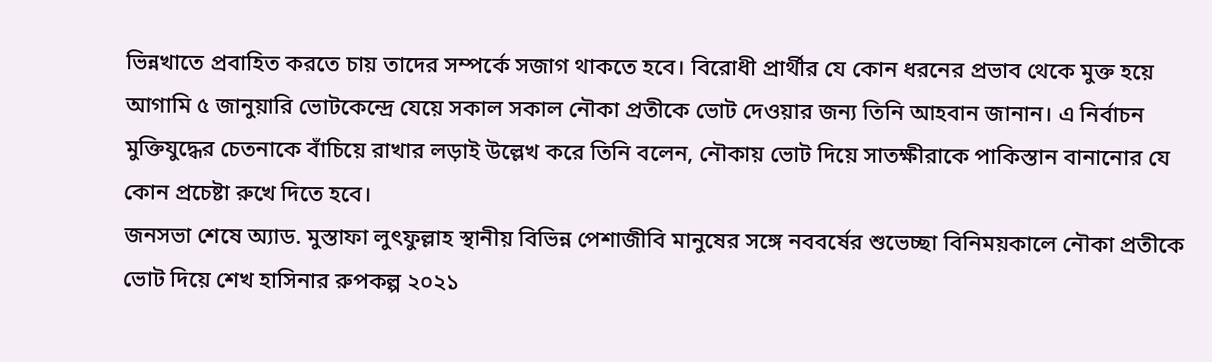ভিন্নখাতে প্রবাহিত করতে চায় তাদের সম্পর্কে সজাগ থাকতে হবে। বিরোধী প্রার্থীর যে কোন ধরনের প্রভাব থেকে মুক্ত হয়ে আগামি ৫ জানুয়ারি ভোটকেন্দ্রে যেয়ে সকাল সকাল নৌকা প্রতীকে ভোট দেওয়ার জন্য তিনি আহবান জানান। এ নির্বাচন মুক্তিযুদ্ধের চেতনাকে বাঁচিয়ে রাখার লড়াই উল্লেখ করে তিনি বলেন, নৌকায় ভোট দিয়ে সাতক্ষীরাকে পাকিস্তান বানানোর যে কোন প্রচেষ্টা রুখে দিতে হবে।
জনসভা শেষে অ্যাড. মুস্তাফা লুৎফুল্লাহ স্থানীয় বিভিন্ন পেশাজীবি মানুষের সঙ্গে নববর্ষের শুভেচ্ছা বিনিময়কালে নৌকা প্রতীকে ভোট দিয়ে শেখ হাসিনার রুপকল্প ২০২১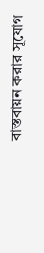বাস্তবায়ন করার সূযোগ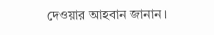দেওয়ার আহবান জানান।